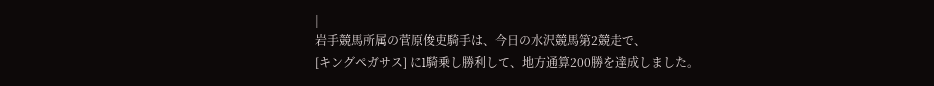|
岩手競馬所属の菅原俊吏騎手は、今日の水沢競馬第2競走で、
[キングペガサス] にl騎乗し勝利して、地方通算200勝を達成しました。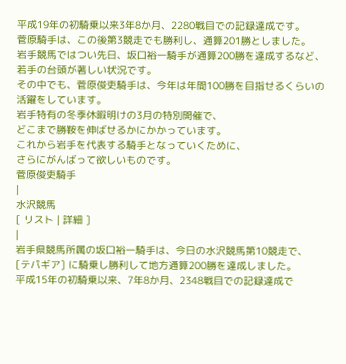平成19年の初騎乗以来3年8か月、2280戦目での記録達成です。
菅原騎手は、この後第3競走でも勝利し、通算201勝としました。
岩手競馬ではつい先日、坂口裕一騎手が通算200勝を達成するなど、
若手の台頭が著しい状況です。
その中でも、菅原俊吏騎手は、今年は年間100勝を目指せるくらいの
活躍をしています。
岩手特有の冬季休暇明けの3月の特別開催で、
どこまで勝鞍を伸ばせるかにかかっています。
これから岩手を代表する騎手となっていくために、
さらにがんばって欲しいものです。
菅原俊吏騎手
|
水沢競馬
[ リスト | 詳細 ]
|
岩手県競馬所属の坂口裕一騎手は、今日の水沢競馬第10競走で、
[テパギア] に騎乗し勝利して地方通算200勝を達成しました。
平成15年の初騎乗以来、7年8か月、2348戦目での記録達成で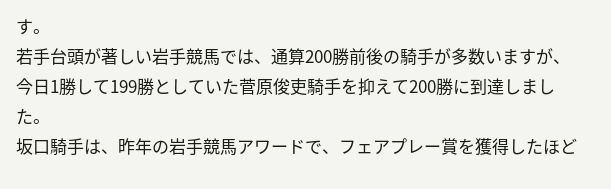す。
若手台頭が著しい岩手競馬では、通算200勝前後の騎手が多数いますが、
今日1勝して199勝としていた菅原俊吏騎手を抑えて200勝に到達しました。
坂口騎手は、昨年の岩手競馬アワードで、フェアプレー賞を獲得したほど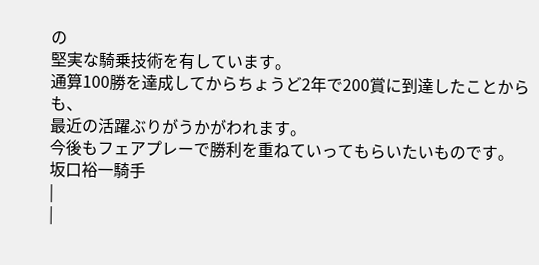の
堅実な騎乗技術を有しています。
通算100勝を達成してからちょうど2年で200賞に到達したことからも、
最近の活躍ぶりがうかがわれます。
今後もフェアプレーで勝利を重ねていってもらいたいものです。
坂口裕一騎手
|
|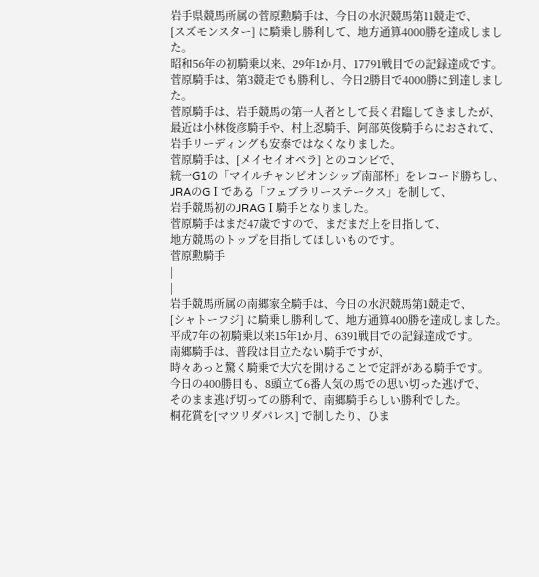岩手県競馬所属の菅原勲騎手は、今日の水沢競馬第11競走で、
[スズモンスター] に騎乗し勝利して、地方通算4000勝を達成しました。
昭和56年の初騎乗以来、29年1か月、17791戦目での記録達成です。
菅原騎手は、第3競走でも勝利し、今日2勝目で4000勝に到達しました。
菅原騎手は、岩手競馬の第一人者として長く君臨してきましたが、
最近は小林俊彦騎手や、村上忍騎手、阿部英俊騎手らにおされて、
岩手リーディングも安泰ではなくなりました。
菅原騎手は、[メイセイオペラ] とのコンビで、
統一G1の「マイルチャンピオンシップ南部杯」をレコード勝ちし、
JRAのGⅠである「フェブラリーステークス」を制して、
岩手競馬初のJRAGⅠ騎手となりました。
菅原騎手はまだ47歳ですので、まだまだ上を目指して、
地方競馬のトップを目指してほしいものです。
菅原勲騎手
|
|
岩手競馬所属の南郷家全騎手は、今日の水沢競馬第1競走で、
[シャトーフジ] に騎乗し勝利して、地方通算400勝を達成しました。
平成7年の初騎乗以来15年1か月、6391戦目での記録達成です。
南郷騎手は、普段は目立たない騎手ですが、
時々あっと驚く騎乗で大穴を開けることで定評がある騎手です。
今日の400勝目も、8頭立て6番人気の馬での思い切った逃げで、
そのまま逃げ切っての勝利で、南郷騎手らしい勝利でした。
桐花賞を[マツリダパレス] で制したり、ひま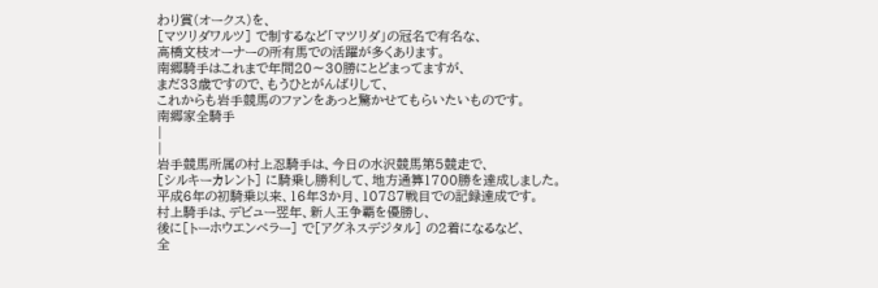わり賞(オークス)を、
[マツリダワルツ] で制するなど「マツリダ」の冠名で有名な、
高橋文枝オーナーの所有馬での活躍が多くあります。
南郷騎手はこれまで年間20〜30勝にとどまってますが、
まだ33歳ですので、もうひとがんばりして、
これからも岩手競馬のファンをあっと驚かせてもらいたいものです。
南郷家全騎手
|
|
岩手競馬所属の村上忍騎手は、今日の水沢競馬第5競走で、
[シルキーカレント] に騎乗し勝利して、地方通算1700勝を達成しました。
平成6年の初騎乗以来、16年3か月、10787戦目での記録達成です。
村上騎手は、デビュー翌年、新人王争覇を優勝し、
後に[トーホウエンペラー] で[アグネスデジタル] の2着になるなど、
全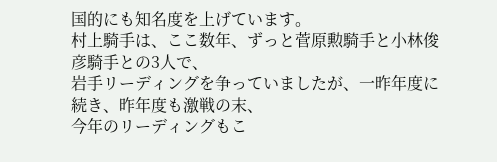国的にも知名度を上げています。
村上騎手は、ここ数年、ずっと菅原勲騎手と小林俊彦騎手との3人で、
岩手リーディングを争っていましたが、一昨年度に続き、昨年度も激戦の末、
今年のリーディングもこ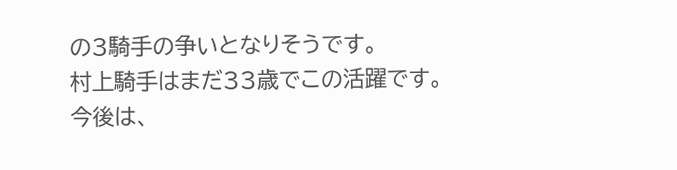の3騎手の争いとなりそうです。
村上騎手はまだ33歳でこの活躍です。
今後は、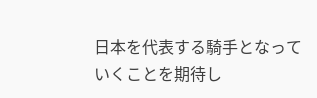日本を代表する騎手となっていくことを期待し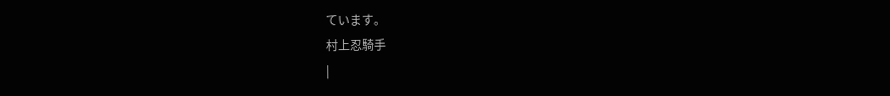ています。
村上忍騎手
|